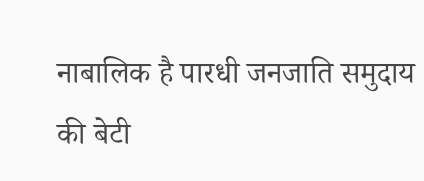नाबालिक है पारधी जनजाति समुदाय की बेटी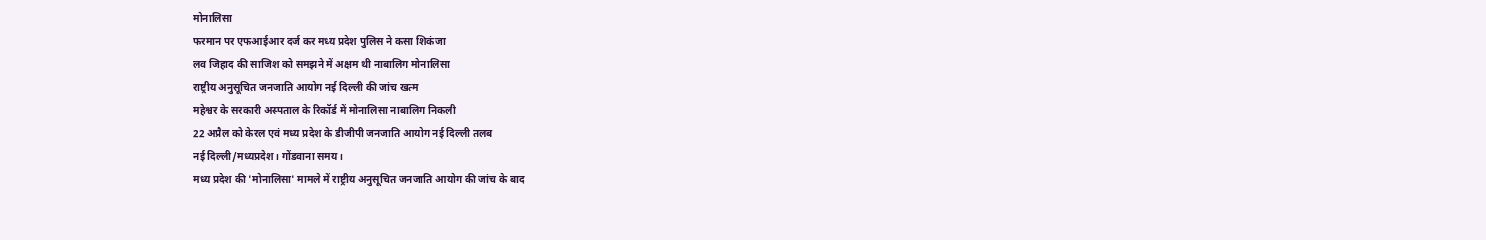मोनालिसा
फरमान पर एफआईआर दर्ज कर मध्य प्रदेश पुलिस ने कसा शिकंजा
लव जिहाद की साजिश को समझने में अक्षम थी नाबालिग मोनालिसा
राष्ट्रीय अनुसूचित जनजाति आयोग नई दिल्ली की जांच खत्म
महेश्वर के सरकारी अस्पताल के रिकॉर्ड में मोनालिसा नाबालिग निकली
22 अप्रैल को केरल एवं मध्य प्रदेश के डीजीपी जनजाति आयोग नई दिल्ली तलब
नई दिल्ली/मध्यप्रदेश। गोंडवाना समय।
मध्य प्रदेश की 'मोनालिसा' मामले में राष्ट्रीय अनुसूचित जनजाति आयोग की जांच के बाद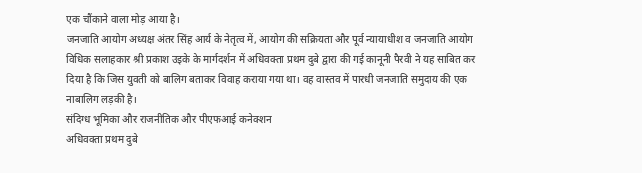एक चौंकाने वाला मोड़ आया है।
जनजाति आयोग अध्यक्ष अंतर सिंह आर्य के नेतृत्व में, आयोग की सक्रियता और पूर्व न्यायाधीश व जनजाति आयोग विधिक सलाहकार श्री प्रकाश उइके के मार्गदर्शन में अधिवक्ता प्रथम दुबे द्वारा की गई कानूनी पैरवी ने यह साबित कर दिया है कि जिस युवती को बालिग बताकर विवाह कराया गया था। वह वास्तव में पारधी जनजाति समुदाय की एक नाबालिग लड़की है।
संदिग्ध भूमिका और राजनीतिक और पीएफआई कनेक्शन
अधिवक्ता प्रथम दुबे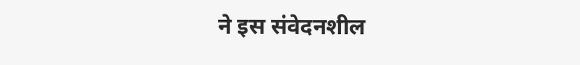ने इस संवेदनशील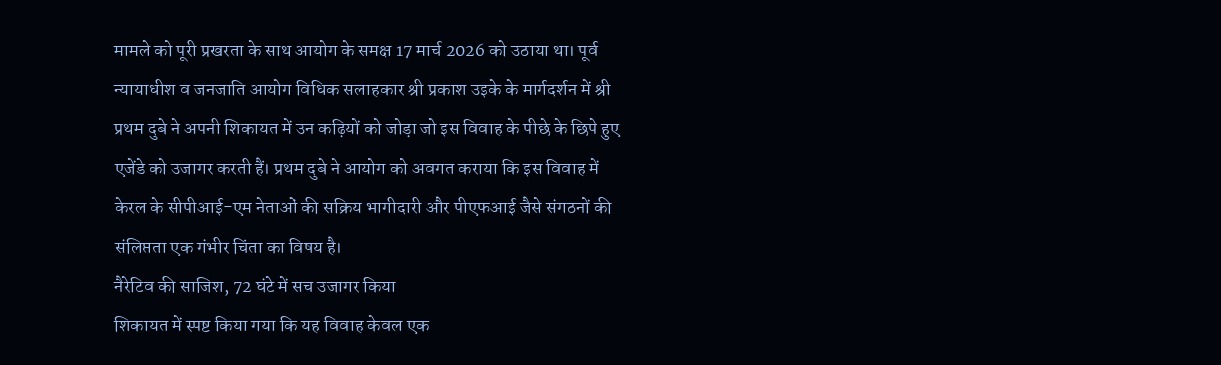मामले को पूरी प्रखरता के साथ आयोग के समक्ष 17 मार्च 2026 को उठाया था। पूर्व न्यायाधीश व जनजाति आयोग विधिक सलाहकार श्री प्रकाश उइके के मार्गदर्शन में श्री प्रथम दुबे ने अपनी शिकायत में उन कढ़ियों को जोड़ा जो इस विवाह के पीछे के छिपे हुए एजेंडे को उजागर करती हैं। प्रथम दुबे ने आयोग को अवगत कराया कि इस विवाह में केरल के सीपीआई-एम नेताओं की सक्रिय भागीदारी और पीएफआई जैसे संगठनों की संलिप्तता एक गंभीर चिंता का विषय है।
नैरेटिव की साजिश, 72 घंटे में सच उजागर किया
शिकायत में स्पष्ट किया गया कि यह विवाह केवल एक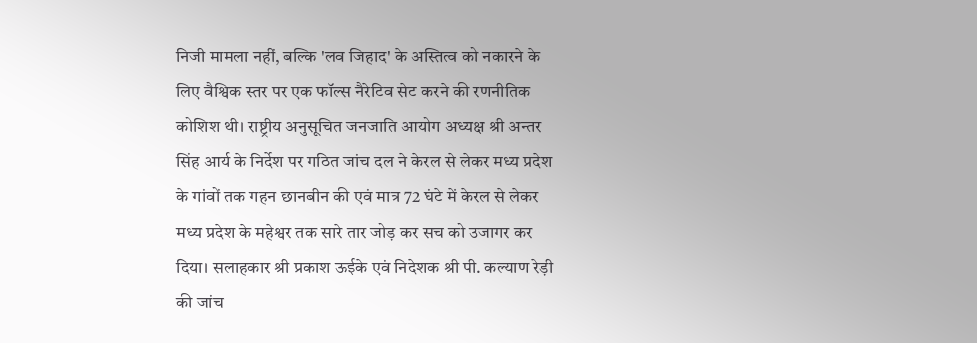निजी मामला नहीं, बल्कि 'लव जिहाद' के अस्तित्व को नकारने के लिए वैश्विक स्तर पर एक फॉल्स नैरेटिव सेट करने की रणनीतिक कोशिश थी। राष्ट्रीय अनुसूचित जनजाति आयोग अध्यक्ष श्री अन्तर सिंह आर्य के निर्देश पर गठित जांच दल ने केरल से लेकर मध्य प्रदेश के गांवों तक गहन छानबीन की एवं मात्र 72 घंटे में केरल से लेकर मध्य प्रदेश के महेश्वर तक सारे तार जोड़ कर सच को उजागर कर दिया। सलाहकार श्री प्रकाश ऊईके एवं निदेशक श्री पी. कल्याण रेड़ी की जांच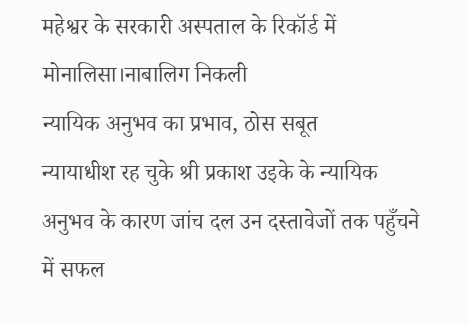महेश्वर के सरकारी अस्पताल के रिकॉर्ड में मोनालिसा।नाबालिग निकली
न्यायिक अनुभव का प्रभाव, ठोस सबूत
न्यायाधीश रह चुके श्री प्रकाश उइके के न्यायिक अनुभव के कारण जांच दल उन दस्तावेजों तक पहुँचने में सफल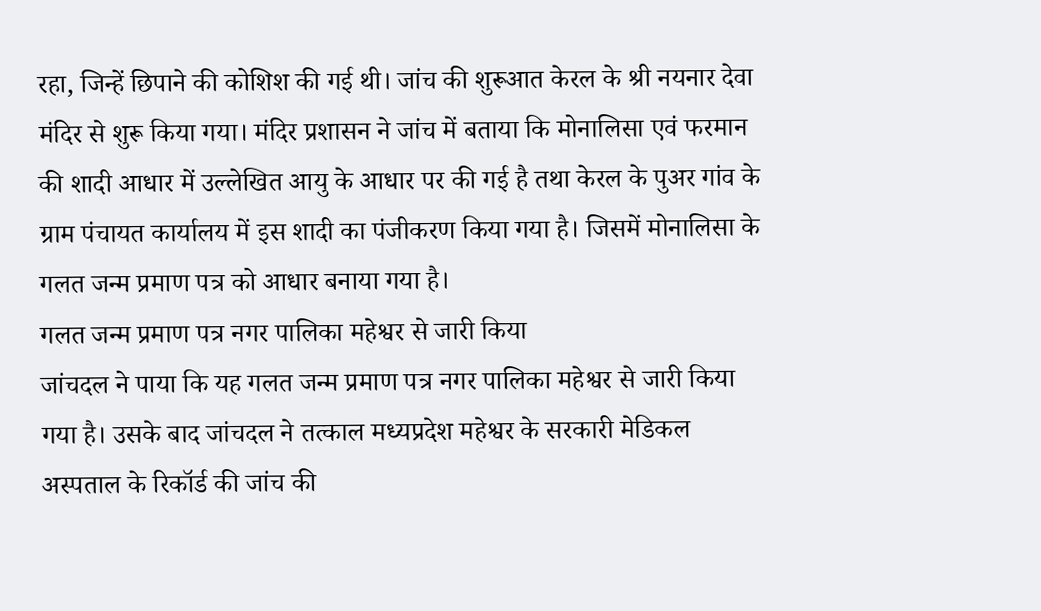रहा, जिन्हें छिपाने की कोशिश की गई थी। जांच की शुरूआत केरल के श्री नयनार देवा मंदिर से शुरू किया गया। मंदिर प्रशासन ने जांच में बताया कि मोनालिसा एवं फरमान की शादी आधार में उल्लेखित आयु के आधार पर की गई है तथा केरल के पुअर गांव के ग्राम पंचायत कार्यालय में इस शादी का पंजीकरण किया गया है। जिसमें मोनालिसा के गलत जन्म प्रमाण पत्र को आधार बनाया गया है।
गलत जन्म प्रमाण पत्र नगर पालिका महेश्वर से जारी किया
जांचदल ने पाया कि यह गलत जन्म प्रमाण पत्र नगर पालिका महेश्वर से जारी किया गया है। उसके बाद जांचदल ने तत्काल मध्यप्रदेश महेश्वर के सरकारी मेडिकल अस्पताल के रिकॉर्ड की जांच की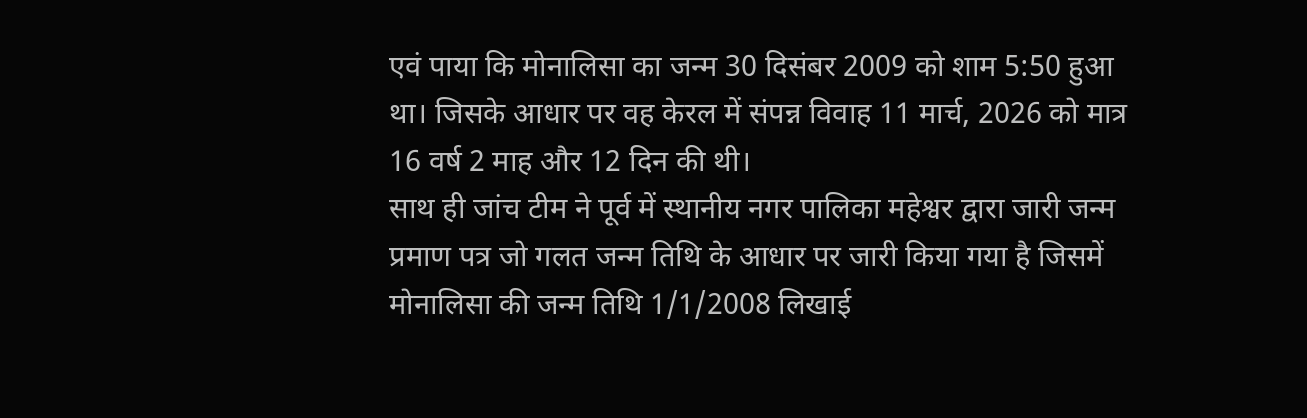एवं पाया कि मोनालिसा का जन्म 30 दिसंबर 2009 को शाम 5:50 हुआ था। जिसके आधार पर वह केरल में संपन्न विवाह 11 मार्च, 2026 को मात्र 16 वर्ष 2 माह और 12 दिन की थी।
साथ ही जांच टीम ने पूर्व में स्थानीय नगर पालिका महेश्वर द्वारा जारी जन्म प्रमाण पत्र जो गलत जन्म तिथि के आधार पर जारी किया गया है जिसमें मोनालिसा की जन्म तिथि 1/1/2008 लिखाई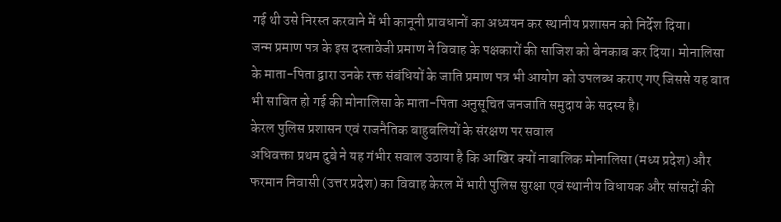गई थी उसे निरस्त करवाने में भी कानूनी प्रावधानों का अध्ययन कर स्थानीय प्रशासन को निर्देश दिया।
जन्म प्रमाण पत्र के इस दस्तावेजी प्रमाण ने विवाह के पक्षकारों की साजिश को बेनकाब कर दिया। मोनालिसा के माता-पिता द्वारा उनके रक्त संबंधियों के जाति प्रमाण पत्र भी आयोग को उपलब्ध कराए गए जिससे यह बात भी साबित हो गई की मोनालिसा के माता-पिता अनुसूचित जनजाति समुदाय के सदस्य है।
केरल पुलिस प्रशासन एवं राजनैतिक बाहुबलियों के संरक्षण पर सवाल
अधिवक्ता प्रथम दुबे ने यह गंभीर सवाल उठाया है कि आखिर क्यों नाबालिक मोनालिसा (मध्य प्रदेश) और फरमान निवासी (उत्तर प्रदेश) का विवाह केरल में भारी पुलिस सुरक्षा एवं स्थानीय विधायक और सांसदों की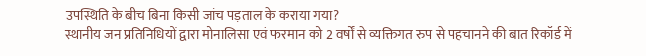उपस्थिति के बीच बिना किसी जांच पड़ताल के कराया गया?
स्थानीय जन प्रतिनिधियों द्वारा मोनालिसा एवं फरमान को 2 वर्षों से व्यक्तिगत रुप से पहचानने की बात रिकॉर्ड में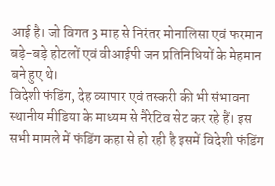आई है। जो विगत 3 माह से निरंतर मोनालिसा एवं फरमान बड़े-बड़े होटलों एवं वीआईपी जन प्रतिनिधियों के मेहमान बने हुए थे।
विदेशी फंडिंग, देह व्यापार एवं तस्करी की भी संभावना
स्थानीय मीडिया के माध्यम से नैरेटिव सेट कर रहे हैं। इस सभी मामले में फंडिंग कहा से हो रही है इसमें विदेशी फंडिंग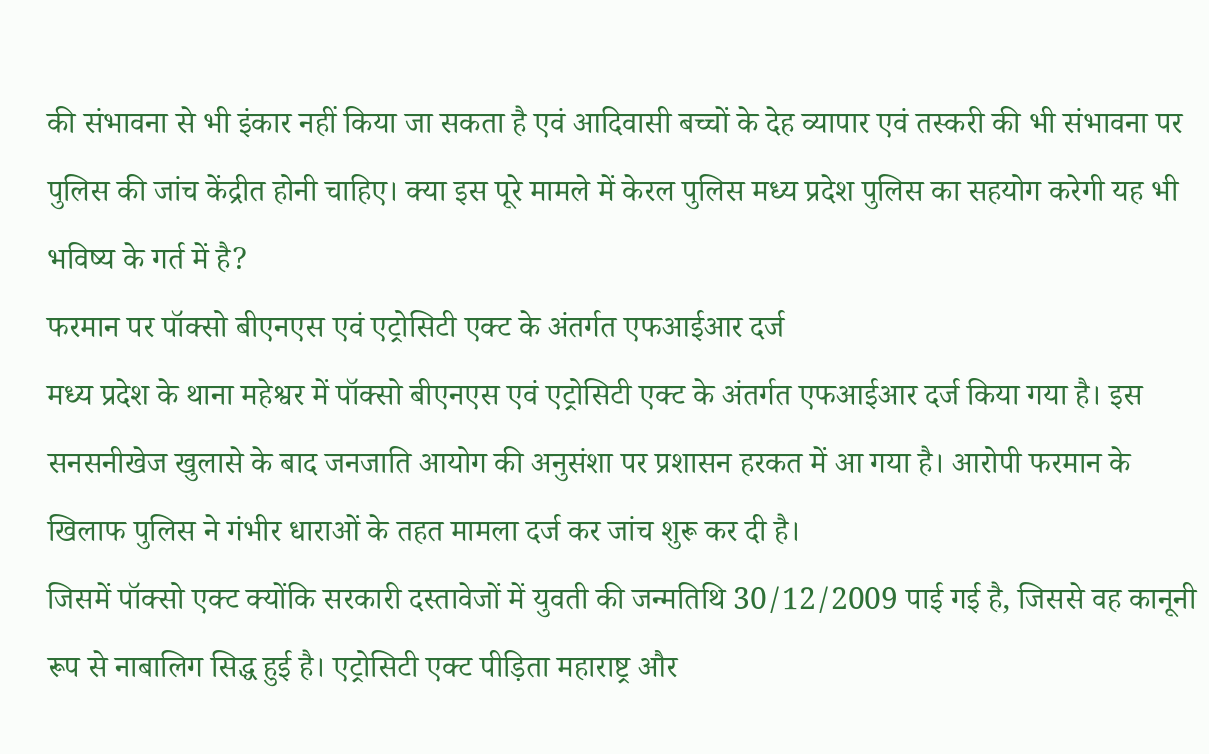की संभावना से भी इंकार नहीं किया जा सकता है एवं आदिवासी बच्चों के देह व्यापार एवं तस्करी की भी संभावना पर पुलिस की जांच केंद्रीत होनी चाहिए। क्या इस पूरे मामले में केरल पुलिस मध्य प्रदेश पुलिस का सहयोग करेगी यह भी भविष्य के गर्त में है?
फरमान पर पॉक्सो बीएनएस एवं एट्रोसिटी एक्ट के अंतर्गत एफआईआर दर्ज
मध्य प्रदेश के थाना महेश्वर में पॉक्सो बीएनएस एवं एट्रोसिटी एक्ट के अंतर्गत एफआईआर दर्ज किया गया है। इस सनसनीखेज खुलासे के बाद जनजाति आयोग की अनुसंशा पर प्रशासन हरकत में आ गया है। आरोपी फरमान के खिलाफ पुलिस ने गंभीर धाराओं के तहत मामला दर्ज कर जांच शुरू कर दी है।
जिसमें पॉक्सो एक्ट क्योंकि सरकारी दस्तावेजों में युवती की जन्मतिथि 30/12/2009 पाई गई है, जिससे वह कानूनी रूप से नाबालिग सिद्ध हुई है। एट्रोसिटी एक्ट पीड़िता महाराष्ट्र और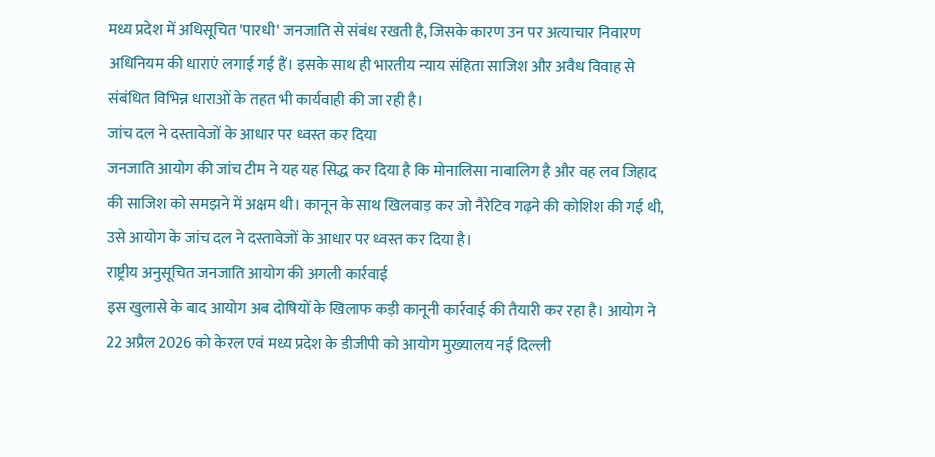मध्य प्रदेश में अधिसूचित 'पारधी' जनजाति से संबंध रखती है, जिसके कारण उन पर अत्याचार निवारण अधिनियम की धाराएं लगाई गई हैं। इसके साथ ही भारतीय न्याय संहिता साजिश और अवैध विवाह से संबंधित विभिन्न धाराओं के तहत भी कार्यवाही की जा रही है।
जांच दल ने दस्तावेजों के आधार पर ध्वस्त कर दिया
जनजाति आयोग की जांच टीम ने यह यह सिद्ध कर दिया है कि मोनालिसा नाबालिग है और वह लव जिहाद की साजिश को समझने में अक्षम थी। कानून के साथ खिलवाड़ कर जो नैरेटिव गढ़ने की कोशिश की गई थी, उसे आयोग के जांच दल ने दस्तावेजों के आधार पर ध्वस्त कर दिया है।
राष्ट्रीय अनुसूचित जनजाति आयोग की अगली कार्रवाई
इस खुलासे के बाद आयोग अब दोषियों के खिलाफ कड़ी कानूनी कार्रवाई की तैयारी कर रहा है। आयोग ने 22 अप्रैल 2026 को केरल एवं मध्य प्रदेश के डीजीपी को आयोग मुख्यालय नई दिल्ली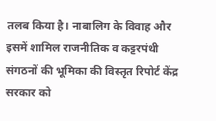तलब किया है। नाबालिग के विवाह और इसमें शामिल राजनीतिक व कट्टरपंथी संगठनों की भूमिका की विस्तृत रिपोर्ट केंद्र सरकार को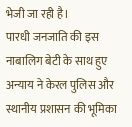भेजी जा रही है।
पारधी जनजाति की इस नाबालिग बेटी के साथ हुए अन्याय ने केरल पुलिस और स्थानीय प्रशासन की भूमिका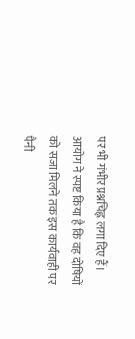पर भी गंभीर प्रश्नचिह्न लगा दिए हैं। आयोग ने स्पष्ट किया है कि वह दोषियों को सजा मिलने तक इस कार्यवाही पर पैनी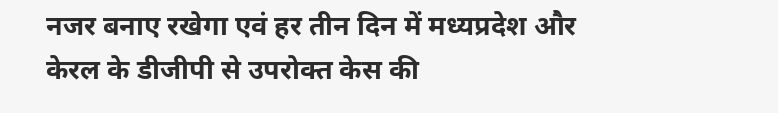नजर बनाए रखेगा एवं हर तीन दिन में मध्यप्रदेश और केरल के डीजीपी से उपरोक्त केस की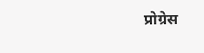प्रोग्रेस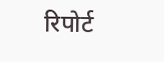रिपोर्ट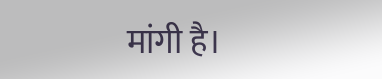मांगी है।